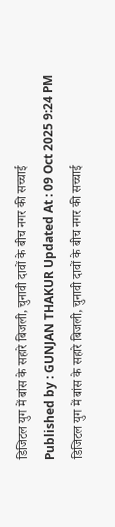डिजिटल युग में बांस के सहारे बिजली, चुनावी दावों के बीच नगर की सच्चाई
Published by : GUNJAN THAKUR Updated At : 09 Oct 2025 9:24 PM
डिजिटल युग में बांस के सहारे बिजली, चुनावी दावों के बीच नगर की सच्चाई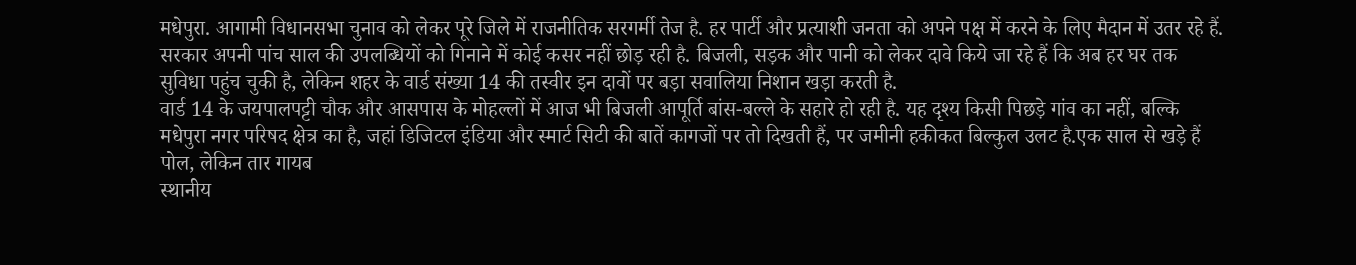मधेपुरा. आगामी विधानसभा चुनाव को लेकर पूरे जिले में राजनीतिक सरगर्मी तेज है. हर पार्टी और प्रत्याशी जनता को अपने पक्ष में करने के लिए मैदान में उतर रहे हैं. सरकार अपनी पांच साल की उपलब्धियों को गिनाने में कोई कसर नहीं छोड़ रही है. बिजली, सड़क और पानी को लेकर दावे किये जा रहे हैं कि अब हर घर तक सुविधा पहुंच चुकी है, लेकिन शहर के वार्ड संख्या 14 की तस्वीर इन दावों पर बड़ा सवालिया निशान खड़ा करती है.
वार्ड 14 के जयपालपट्टी चौक और आसपास के मोहल्लों में आज भी बिजली आपूर्ति बांस-बल्ले के सहारे हो रही है. यह दृश्य किसी पिछड़े गांव का नहीं, बल्कि मधेपुरा नगर परिषद क्षेत्र का है, जहां डिजिटल इंडिया और स्मार्ट सिटी की बातें कागजों पर तो दिखती हैं, पर जमीनी हकीकत बिल्कुल उलट है.एक साल से खड़े हैं पोल, लेकिन तार गायब
स्थानीय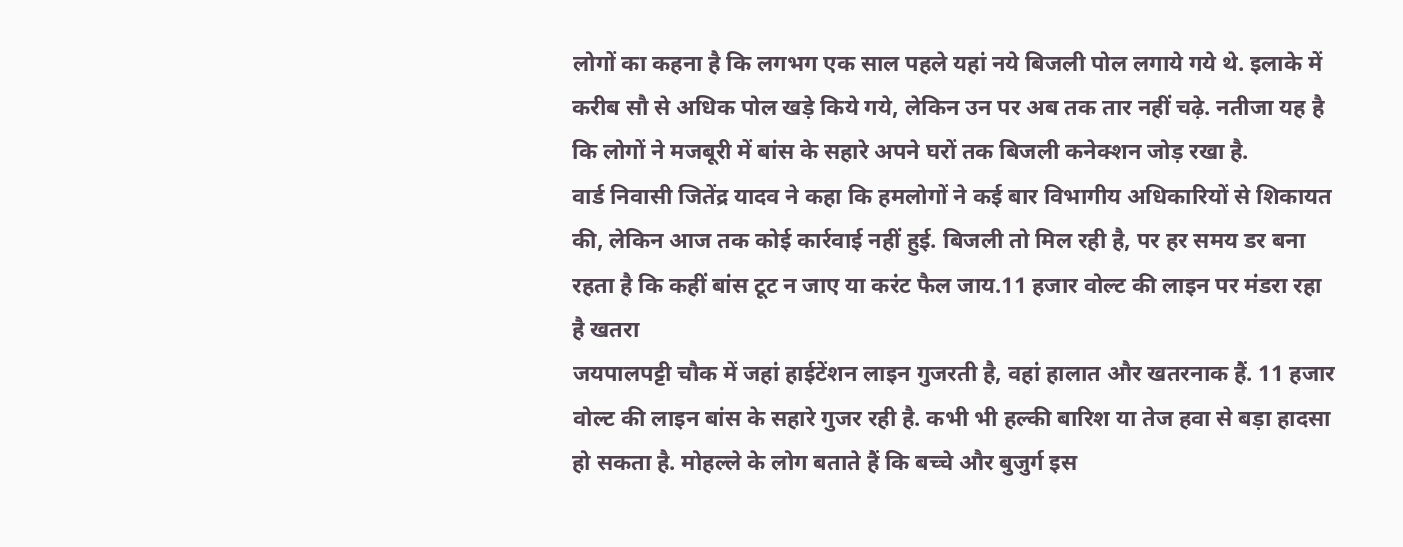लोगों का कहना है कि लगभग एक साल पहले यहां नये बिजली पोल लगाये गये थे. इलाके में करीब सौ से अधिक पोल खड़े किये गये, लेकिन उन पर अब तक तार नहीं चढ़े. नतीजा यह है कि लोगों ने मजबूरी में बांस के सहारे अपने घरों तक बिजली कनेक्शन जोड़ रखा है.
वार्ड निवासी जितेंद्र यादव ने कहा कि हमलोगों ने कई बार विभागीय अधिकारियों से शिकायत की, लेकिन आज तक कोई कार्रवाई नहीं हुई. बिजली तो मिल रही है, पर हर समय डर बना रहता है कि कहीं बांस टूट न जाए या करंट फैल जाय.11 हजार वोल्ट की लाइन पर मंडरा रहा है खतरा
जयपालपट्टी चौक में जहां हाईटेंशन लाइन गुजरती है, वहां हालात और खतरनाक हैं. 11 हजार वोल्ट की लाइन बांस के सहारे गुजर रही है. कभी भी हल्की बारिश या तेज हवा से बड़ा हादसा हो सकता है. मोहल्ले के लोग बताते हैं कि बच्चे और बुजुर्ग इस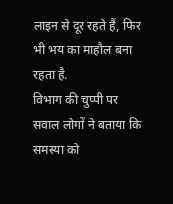लाइन से दूर रहते हैं, फिर भी भय का माहौल बना रहता है.
विभाग की चुप्पी पर सवाल लोगों ने बताया कि समस्या को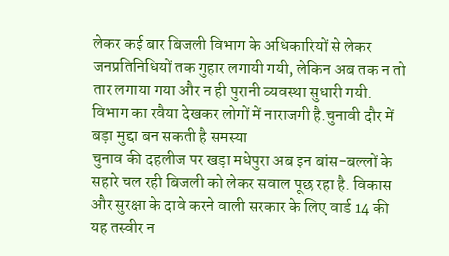लेकर कई बार बिजली विभाग के अधिकारियों से लेकर जनप्रतिनिधियों तक गुहार लगायी गयी, लेकिन अब तक न तो तार लगाया गया और न ही पुरानी व्यवस्था सुधारी गयी. विभाग का रवैया देखकर लोगों में नाराजगी है.चुनावी दौर में बड़ा मुद्दा बन सकती है समस्या
चुनाव की दहलीज पर खड़ा मधेपुरा अब इन बांस-बल्लों के सहारे चल रही बिजली को लेकर सवाल पूछ रहा है. विकास और सुरक्षा के दावे करने वाली सरकार के लिए वार्ड 14 की यह तस्वीर न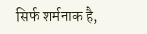सिर्फ शर्मनाक है,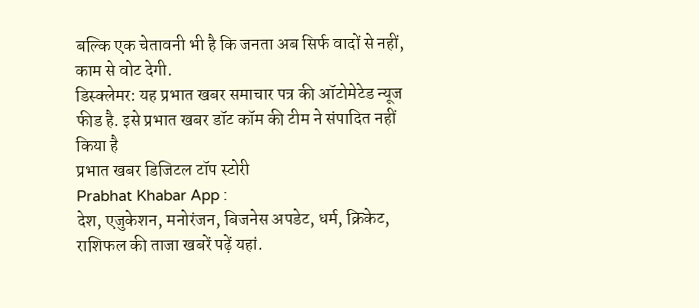बल्कि एक चेतावनी भी है कि जनता अब सिर्फ वादों से नहीं, काम से वोट देगी.
डिस्क्लेमर: यह प्रभात खबर समाचार पत्र की ऑटोमेटेड न्यूज फीड है. इसे प्रभात खबर डॉट कॉम की टीम ने संपादित नहीं किया है
प्रभात खबर डिजिटल टॉप स्टोरी
Prabhat Khabar App :
देश, एजुकेशन, मनोरंजन, बिजनेस अपडेट, धर्म, क्रिकेट, राशिफल की ताजा खबरें पढ़ें यहां.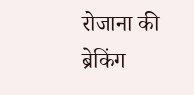रोजाना की ब्रेकिंग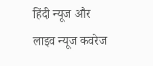हिंदी न्यूज और लाइव न्यूज कवरेज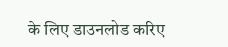के लिए डाउनलोड करिए